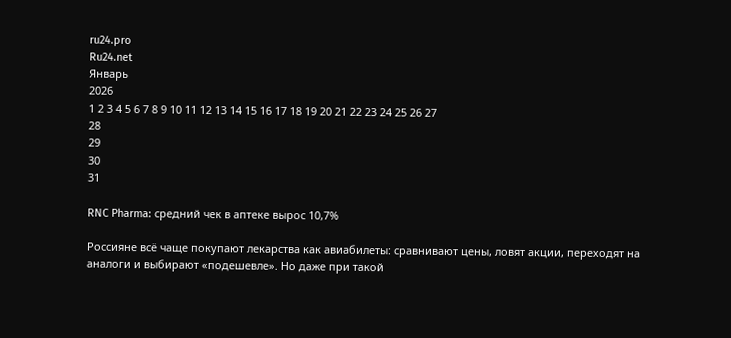ru24.pro
Ru24.net
Январь
2026
1 2 3 4 5 6 7 8 9 10 11 12 13 14 15 16 17 18 19 20 21 22 23 24 25 26 27
28
29
30
31

RNC Pharma: средний чек в аптеке вырос 10,7%

Россияне всё чаще покупают лекарства как авиабилеты: сравнивают цены, ловят акции, переходят на аналоги и выбирают «подешевле». Но даже при такой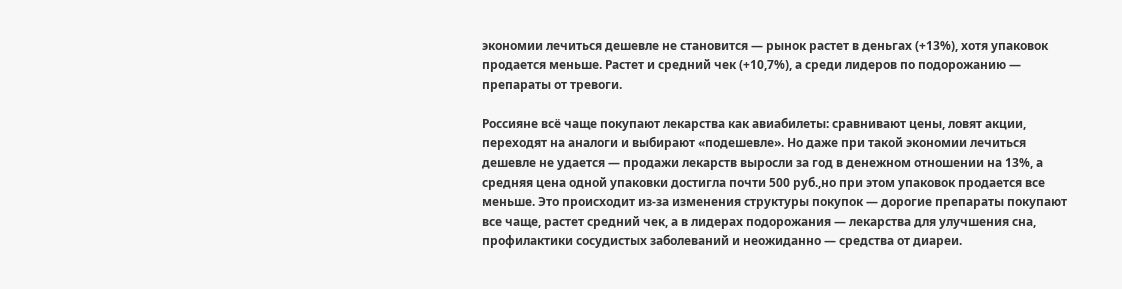экономии лечиться дешевле не становится — рынок растет в деньгах (+13%), хотя упаковок продается меньше. Растет и средний чек (+10,7%), а среди лидеров по подорожанию — препараты от тревоги.

Россияне всё чаще покупают лекарства как авиабилеты: сравнивают цены, ловят акции, переходят на аналоги и выбирают «подешевле». Но даже при такой экономии лечиться дешевле не удается — продажи лекарств выросли за год в денежном отношении на 13%, а средняя цена одной упаковки достигла почти 500 руб.,но при этом упаковок продается все меньше. Это происходит из-за изменения структуры покупок — дорогие препараты покупают все чаще, растет средний чек, а в лидерах подорожания — лекарства для улучшения сна, профилактики сосудистых заболеваний и неожиданно — средства от диареи.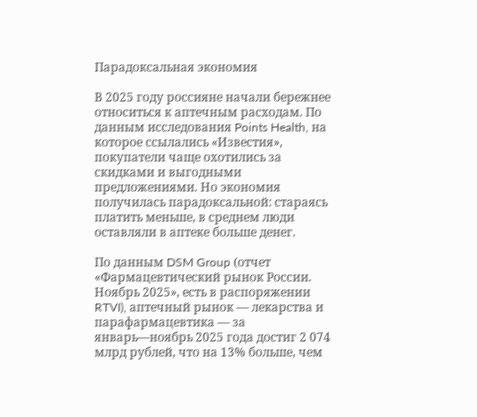Парадоксальная экономия

В 2025 году россияне начали бережнее относиться к аптечным расходам. По данным исследования Points Health, на которое ссылались «Известия», покупатели чаще охотились за скидками и выгодными предложениями. Но экономия получилась парадоксальной: стараясь платить меньше, в среднем люди оставляли в аптеке больше денег.

По данным DSM Group (отчет «Фармацевтический рынок России. Ноябрь 2025», есть в распоряжении RTVI), аптечный рынок — лекарства и парафармацевтика — за январь—ноябрь 2025 года достиг 2 074 млрд рублей, что на 13% больше, чем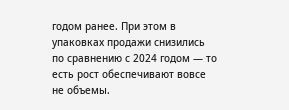годом ранее. При этом в упаковках продажи снизились по сравнению с 2024 годом — то есть рост обеспечивают вовсе не объемы.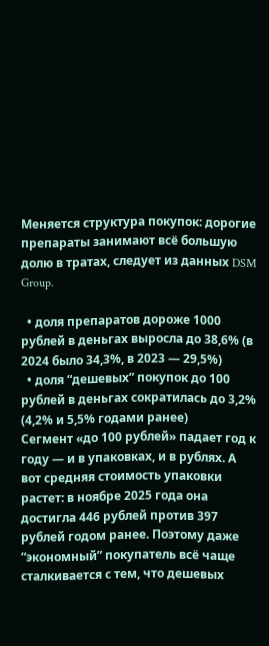Меняется структура покупок: дорогие препараты занимают всё большую долю в тратах, следует из данных DSM Group.

  • доля препаратов дороже 1000 рублей в деньгах выросла до 38,6% (в 2024 было 34,3%, в 2023 — 29,5%)
  • доля “дешевых” покупок до 100 рублей в деньгах сократилась до 3,2% (4,2% и 5,5% годами ранее)
Сегмент «до 100 рублей» падает год к году — и в упаковках, и в рублях. А вот средняя стоимость упаковки растет: в ноябре 2025 года она достигла 446 рублей против 397 рублей годом ранее. Поэтому даже “экономный” покупатель всё чаще сталкивается с тем, что дешевых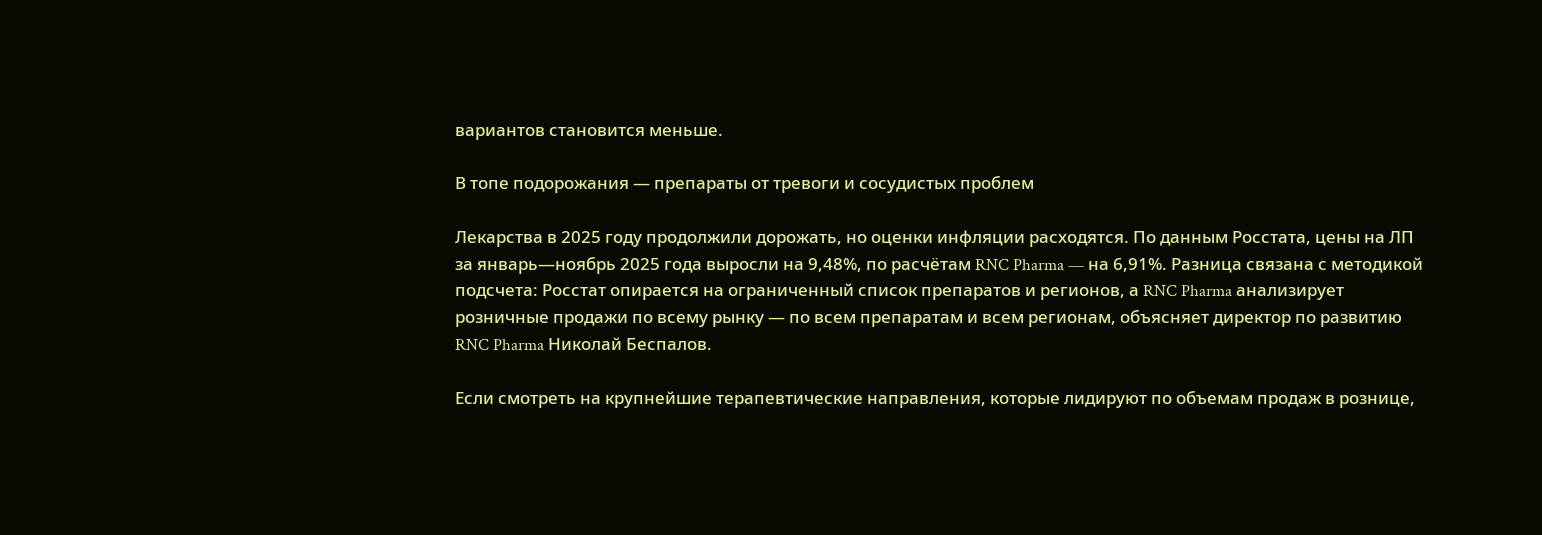вариантов становится меньше.

В топе подорожания — препараты от тревоги и сосудистых проблем

Лекарства в 2025 году продолжили дорожать, но оценки инфляции расходятся. По данным Росстата, цены на ЛП за январь—ноябрь 2025 года выросли на 9,48%, по расчётам RNC Pharma — на 6,91%. Разница связана с методикой подсчета: Росстат опирается на ограниченный список препаратов и регионов, а RNC Pharma анализирует розничные продажи по всему рынку — по всем препаратам и всем регионам, объясняет директор по развитию RNC Pharma Николай Беспалов.

Если смотреть на крупнейшие терапевтические направления, которые лидируют по объемам продаж в рознице,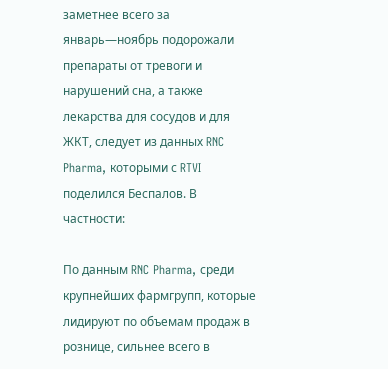заметнее всего за январь—ноябрь подорожали препараты от тревоги и нарушений сна, а также лекарства для сосудов и для ЖКТ, следует из данных RNC Pharma, которыми с RTVI поделился Беспалов. В частности:

По данным RNC Pharma, среди крупнейших фармгрупп, которые лидируют по объемам продаж в рознице, сильнее всего в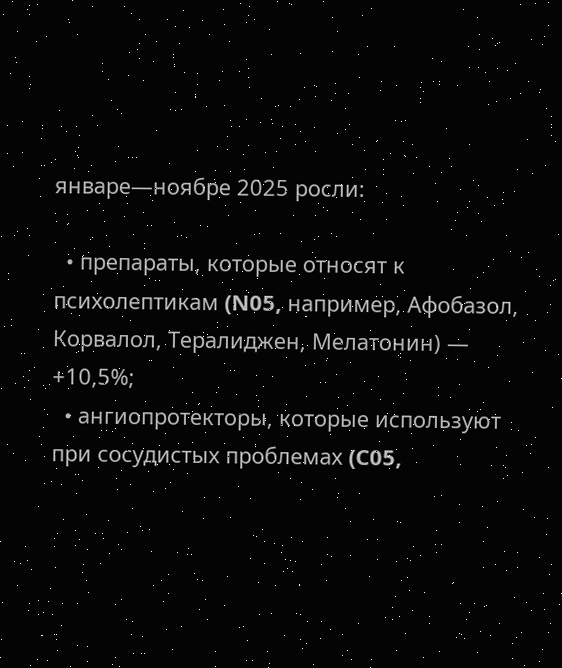январе—ноябре 2025 росли:

  • препараты, которые относят к психолептикам (N05, например, Афобазол, Корвалол, Тералиджен, Мелатонин) — +10,5%;
  • ангиопротекторы, которые используют при сосудистых проблемах (C05,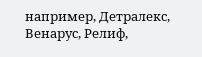например, Детралекс, Венарус, Релиф,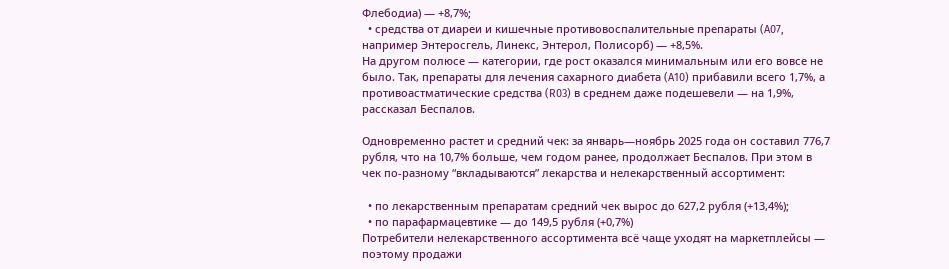Флебодиа) — +8,7%;
  • средства от диареи и кишечные противовоспалительные препараты (A07, например Энтеросгель, Линекс, Энтерол, Полисорб) — +8,5%.
На другом полюсе — категории, где рост оказался минимальным или его вовсе не было. Так, препараты для лечения сахарного диабета (A10) прибавили всего 1,7%, а противоастматические средства (R03) в среднем даже подешевели — на 1,9%, рассказал Беспалов.

Одновременно растет и средний чек: за январь—ноябрь 2025 года он составил 776,7 рубля, что на 10,7% больше, чем годом ранее, продолжает Беспалов. При этом в чек по-разному “вкладываются” лекарства и нелекарственный ассортимент:

  • по лекарственным препаратам средний чек вырос до 627,2 рубля (+13,4%);
  • по парафармацевтике — до 149,5 рубля (+0,7%)
Потребители нелекарственного ассортимента всё чаще уходят на маркетплейсы — поэтому продажи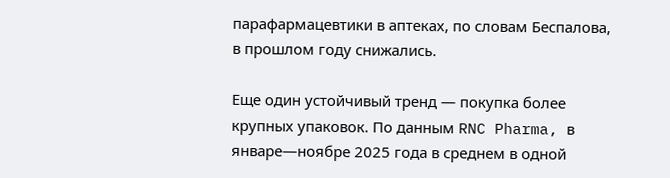парафармацевтики в аптеках, по словам Беспалова, в прошлом году снижались.

Еще один устойчивый тренд — покупка более крупных упаковок. По данным RNC Pharma, в январе—ноябре 2025 года в среднем в одной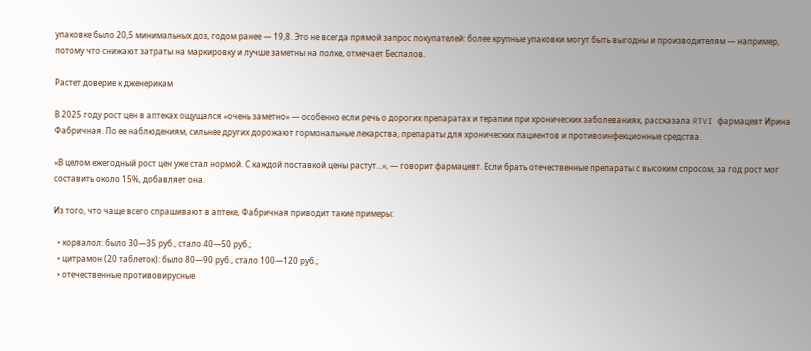упаковке было 20,5 минимальных доз, годом ранее — 19,8. Это не всегда прямой запрос покупателей: более крупные упаковки могут быть выгодны и производителям — например, потому что снижают затраты на маркировку и лучше заметны на полке, отмечает Беспалов.

Растет доверие к дженерикам

В 2025 году рост цен в аптеках ощущался «очень заметно» — особенно если речь о дорогих препаратах и терапии при хронических заболеваниях, рассказала RTVI фармацевт Ирина Фабричная. По ее наблюдениям, сильнее других дорожают гормональные лекарства, препараты для хронических пациентов и противоинфекционные средства.

«В целом ежегодный рост цен уже стал нормой. С каждой поставкой цены растут…», — говорит фармацевт. Если брать отечественные препараты с высоким спросом, за год рост мог составить около 15%, добавляет она.

Из того, что чаще всего спрашивают в аптеке, Фабричная приводит такие примеры:

  • корвалол: было 30—35 руб., стало 40—50 руб.;
  • цитрамон (20 таблеток): было 80—90 руб., стало 100—120 руб.;
  • отечественные противовирусные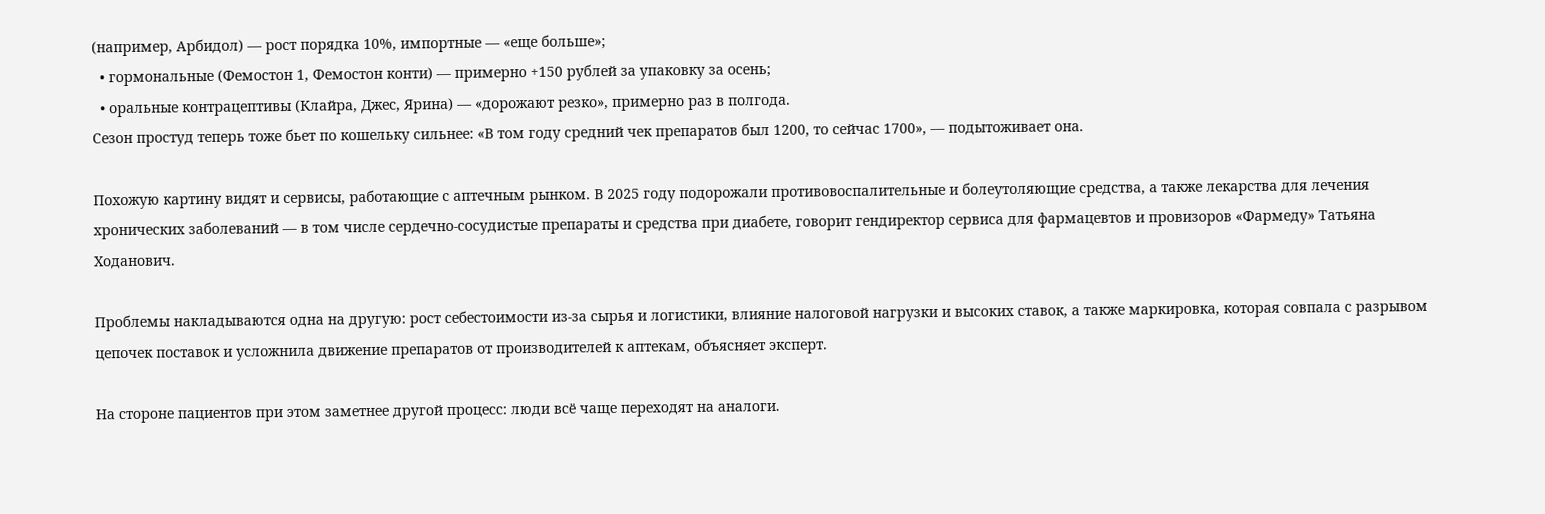(например, Арбидол) — рост порядка 10%, импортные — «еще больше»;
  • гормональные (Фемостон 1, Фемостон конти) — примерно +150 рублей за упаковку за осень;
  • оральные контрацептивы (Клайра, Джес, Ярина) — «дорожают резко», примерно раз в полгода.
Сезон простуд теперь тоже бьет по кошельку сильнее: «В том году средний чек препаратов был 1200, то сейчас 1700», — подытоживает она.

Похожую картину видят и сервисы, работающие с аптечным рынком. В 2025 году подорожали противовоспалительные и болеутоляющие средства, а также лекарства для лечения хронических заболеваний — в том числе сердечно-сосудистые препараты и средства при диабете, говорит гендиректор сервиса для фармацевтов и провизоров «Фармеду» Татьяна Ходанович.

Проблемы накладываются одна на другую: рост себестоимости из-за сырья и логистики, влияние налоговой нагрузки и высоких ставок, а также маркировка, которая совпала с разрывом цепочек поставок и усложнила движение препаратов от производителей к аптекам, объясняет эксперт.

На стороне пациентов при этом заметнее другой процесс: люди всё чаще переходят на аналоги.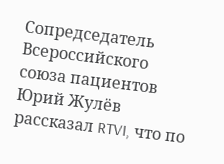Сопредседатель Всероссийского союза пациентов Юрий Жулёв рассказал RTVI, что по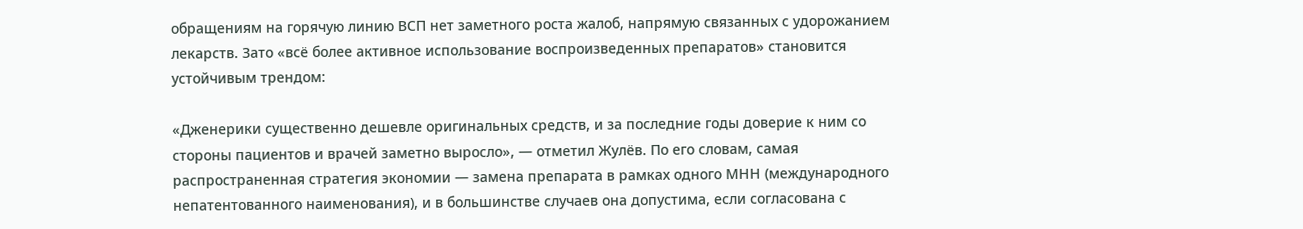обращениям на горячую линию ВСП нет заметного роста жалоб, напрямую связанных с удорожанием лекарств. Зато «всё более активное использование воспроизведенных препаратов» становится устойчивым трендом:

«Дженерики существенно дешевле оригинальных средств, и за последние годы доверие к ним со стороны пациентов и врачей заметно выросло», — отметил Жулёв. По его словам, самая распространенная стратегия экономии — замена препарата в рамках одного МНН (международного непатентованного наименования), и в большинстве случаев она допустима, если согласована с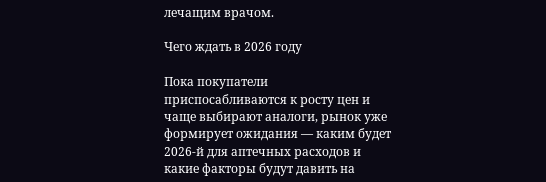лечащим врачом.

Чего ждать в 2026 году

Пока покупатели приспосабливаются к росту цен и чаще выбирают аналоги, рынок уже формирует ожидания — каким будет 2026-й для аптечных расходов и какие факторы будут давить на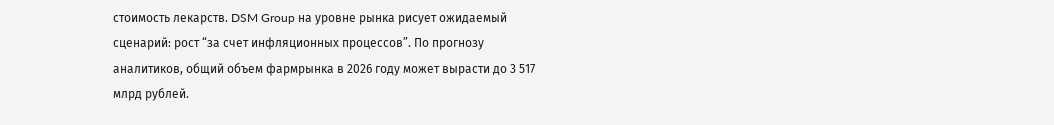стоимость лекарств. DSM Group на уровне рынка рисует ожидаемый сценарий: рост “за счет инфляционных процессов”. По прогнозу аналитиков, общий объем фармрынка в 2026 году может вырасти до 3 517 млрд рублей.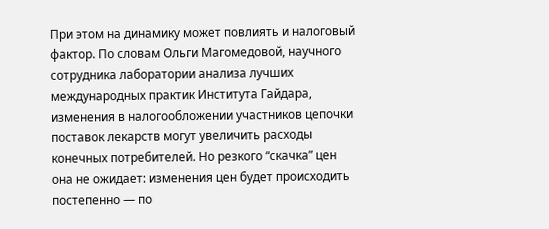При этом на динамику может повлиять и налоговый фактор. По словам Ольги Магомедовой, научного сотрудника лаборатории анализа лучших международных практик Института Гайдара, изменения в налогообложении участников цепочки поставок лекарств могут увеличить расходы конечных потребителей. Но резкого “скачка” цен она не ожидает: изменения цен будет происходить постепенно — по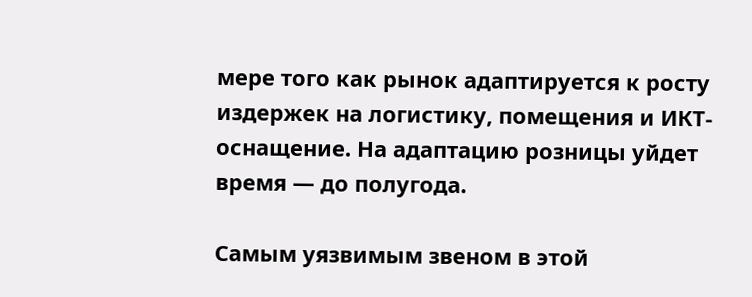мере того как рынок адаптируется к росту издержек на логистику, помещения и ИКТ-оснащение. На адаптацию розницы уйдет время — до полугода.

Самым уязвимым звеном в этой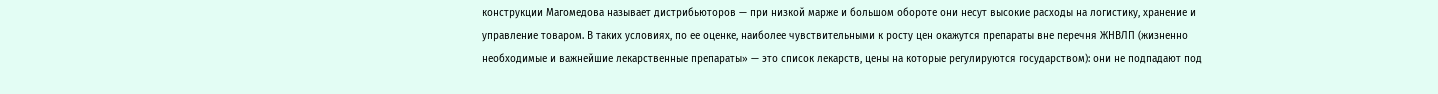конструкции Магомедова называет дистрибьюторов — при низкой марже и большом обороте они несут высокие расходы на логистику, хранение и управление товаром. В таких условиях, по ее оценке, наиболее чувствительными к росту цен окажутся препараты вне перечня ЖНВЛП (жизненно необходимые и важнейшие лекарственные препараты» — это список лекарств, цены на которые регулируются государством): они не подпадают под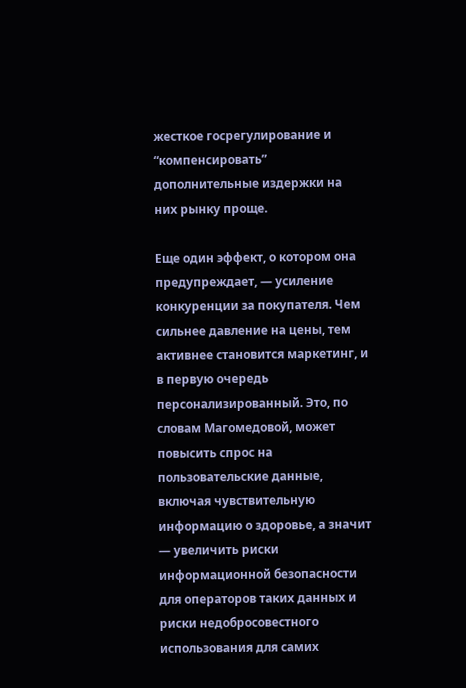жесткое госрегулирование и “компенсировать” дополнительные издержки на них рынку проще.

Еще один эффект, о котором она предупреждает, — усиление конкуренции за покупателя. Чем сильнее давление на цены, тем активнее становится маркетинг, и в первую очередь персонализированный. Это, по словам Магомедовой, может повысить спрос на пользовательские данные, включая чувствительную информацию о здоровье, а значит — увеличить риски информационной безопасности для операторов таких данных и риски недобросовестного использования для самих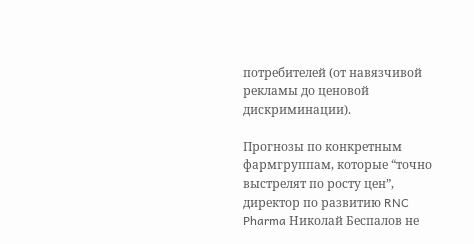потребителей (от навязчивой рекламы до ценовой дискриминации).

Прогнозы по конкретным фармгруппам, которые “точно выстрелят по росту цен”, директор по развитию RNC Pharma Николай Беспалов не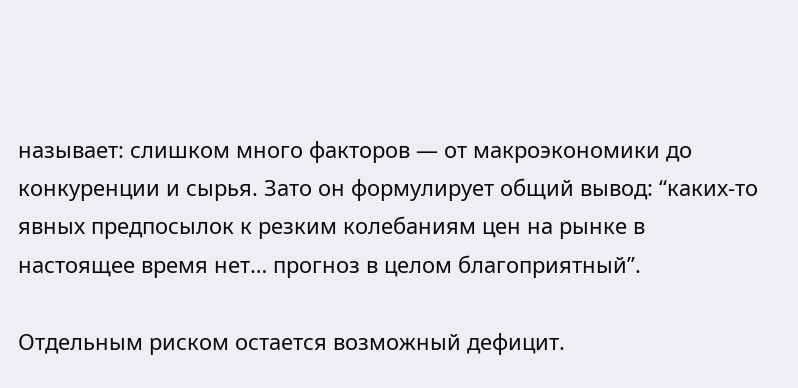называет: слишком много факторов — от макроэкономики до конкуренции и сырья. Зато он формулирует общий вывод: “каких-то явных предпосылок к резким колебаниям цен на рынке в настоящее время нет… прогноз в целом благоприятный”.

Отдельным риском остается возможный дефицит.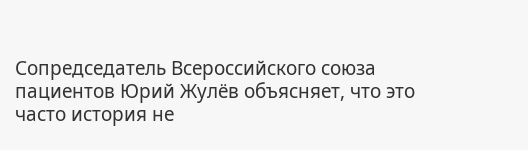Сопредседатель Всероссийского союза пациентов Юрий Жулёв объясняет, что это часто история не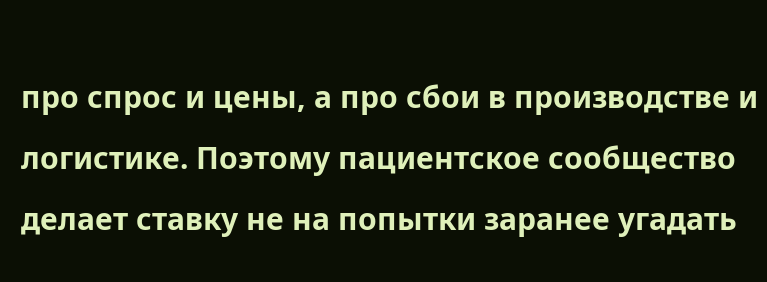про спрос и цены, а про сбои в производстве и логистике. Поэтому пациентское сообщество делает ставку не на попытки заранее угадать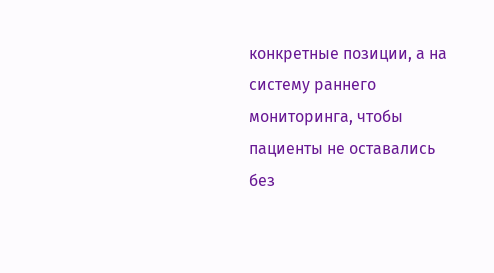конкретные позиции, а на систему раннего мониторинга, чтобы пациенты не оставались без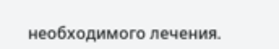необходимого лечения.